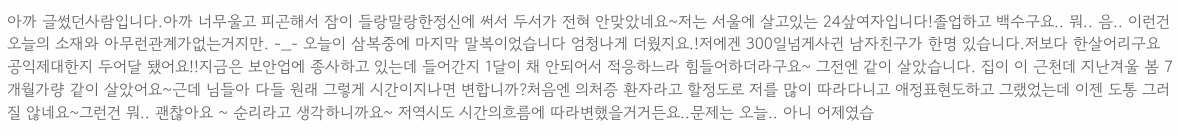아까 글썼던사람입니다.아까 너무울고 피곤해서 잠이 들랑말랑한정신에 써서 두서가 전혀 안맞았네요~저는 서울에 살고있는 24샆여자입니다!졸업하고 백수구요.. 뭐.. 음.. 이런건 오늘의 소재와 아무런관계가없는거지만. -_- 오늘이 삼복중에 마지막 말복이었습니다 엄청나게 더웠지요.!저에겐 300일넘게사귄 남자친구가 한명 있습니다.저보다 한살어리구요 공익제대한지 두어달 됐어요!!지금은 보안업에 종사하고 있는데 들어간지 1달이 채 안되어서 적응하느라 힘들어하더라구요~ 그전엔 같이 살았습니다. 집이 이 근천데 지난겨울 봄 7개월가량 같이 살았어요~근데 님들아 다들 원래 그렇게 시간이지나면 변합니까?처음엔 의처증 환자라고 할정도로 저를 많이 따라다니고 애정표현도하고 그랬었는데 이젠 도통 그러질 않네요~그런건 뭐.. 괜찮아요 ~ 순리라고 생각하니까요~ 저역시도 시간의흐름에 따라변했을거거든요..문제는 오늘.. 아니 어제였습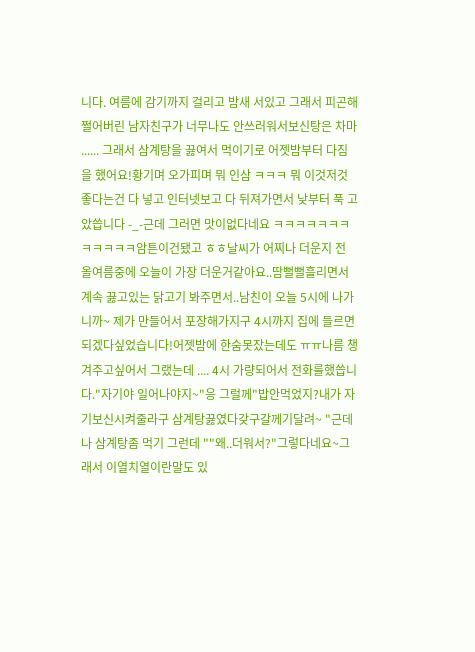니다. 여름에 감기까지 걸리고 밤새 서있고 그래서 피곤해 쩔어버린 남자친구가 너무나도 안쓰러워서보신탕은 차마 ...... 그래서 삼계탕을 끓여서 먹이기로 어젯밤부터 다짐을 했어요!황기며 오가피며 뭐 인삼 ㅋㅋㅋ 뭐 이것저것 좋다는건 다 넣고 인터넷보고 다 뒤져가면서 낮부터 푹 고았씁니다 -_-근데 그러면 맛이없다네요 ㅋㅋㅋㅋㅋㅋㅋㅋㅋㅋㅋㅋ암튼이건됐고 ㅎㅎ날씨가 어찌나 더운지 전 올여름중에 오늘이 가장 더운거같아요..땀뻘뻘흘리면서 계속 끓고있는 닭고기 봐주면서..남친이 오늘 5시에 나가니까~ 제가 만들어서 포장해가지구 4시까지 집에 들르면 되겠다싶었습니다!어젯밤에 한숨못잤는데도 ㅠㅠ나름 챙겨주고싶어서 그랬는데 .... 4시 가량되어서 전화를했씁니다."자기야 일어나야지~"응 그럴께"밥안먹었지?내가 자기보신시켜줄라구 삼계탕끓였다갖구갈께기달려~ "근데 나 삼계탕좀 먹기 그런데 ""왜..더워서?"그렇다네요~그래서 이열치열이란말도 있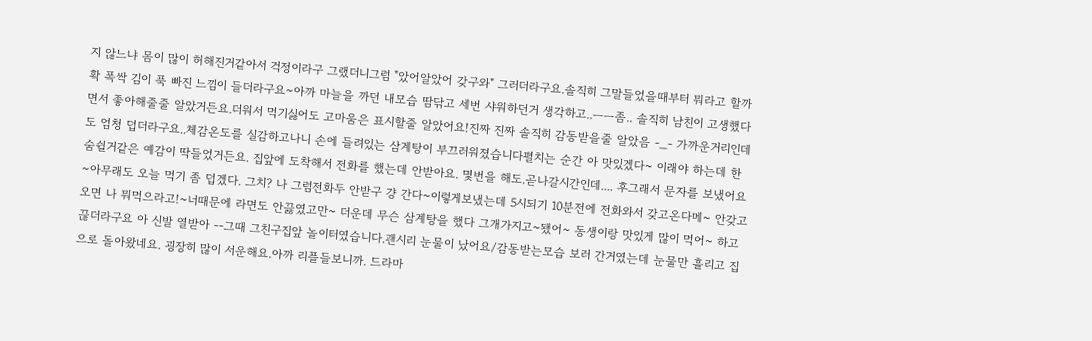지 않느냐 몸이 많이 허해진거같아서 걱정이라구 그랬더니그럼 "았어알았어 갖구와" 그러더라구요.솔직히 그말들었을때부터 뭐라고 할까 확 폭싹 김이 푹 빠진 느낌이 들더라구요~아까 마늘을 까던 내모습 땀닦고 세번 샤워하던거 생각하고..ㅡㅡ좀.. 솔직히 남친이 고생했다면서 좋아해줄줄 알았거든요.더워서 먹기싫어도 고마움은 표시할줄 알았어요!진짜 진짜 솔직히 감동받을줄 알았음 -_- 가까운거리인데도 엄청 덥더라구요..체감온도를 실감하고나니 손에 들려있는 삼계탕이 부끄러워졌습니다펼치는 순간 아 맛있겠다~ 이래야 하는데 한숨쉴거같은 예감이 딱들었거든요. 집앞에 도착해서 전화를 했는데 안받아요. 몇번을 해도.곧나갈시간인데.... 후그래서 문자를 보냈어요~아무래도 오늘 먹기 좀 덥겠다. 그치? 나 그럼전화두 안받구 걍 간다~이렇게보냈는데 5시되기 10분전에 전화와서 갖고온다메~ 안갖고오면 나 뭐먹으라고!~너때문에 라면도 안끓였고만~ 더운데 무슨 삼계탕을 했다 그개가지고~됐어~ 동생이랑 맛있게 많이 먹어~ 하고 끊더라구요 아 신발 열받아 --그때 그친구집앞 놀이터였습니다.괜시리 눈물이 났어요/감동받는모습 보러 간거였는데 눈물만 흘리고 집으로 돌아왔네요. 굉장히 많이 서운해요.아까 리플들보니까. 드라마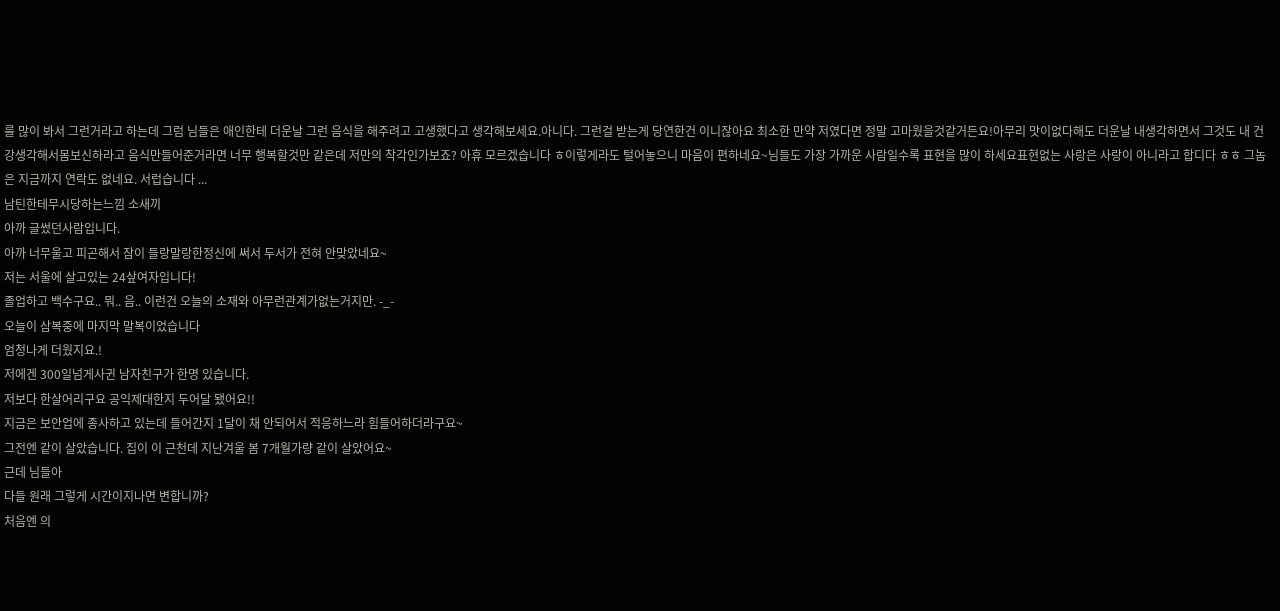를 많이 봐서 그런거라고 하는데 그럼 님들은 애인한테 더운날 그런 음식을 해주려고 고생했다고 생각해보세요.아니다. 그런걸 받는게 당연한건 이니잖아요 최소한 만약 저였다면 정말 고마웠을것같거든요!아무리 맛이없다해도 더운날 내생각하면서 그것도 내 건강생각해서몸보신하라고 음식만들어준거라면 너무 행복할것만 같은데 저만의 착각인가보죠? 아휴 모르겠습니다 ㅎ이렇게라도 털어놓으니 마음이 편하네요~님들도 가장 가까운 사람일수록 표현을 많이 하세요표현없는 사랑은 사랑이 아니라고 합디다 ㅎㅎ 그놈은 지금까지 연락도 없네요. 서럽습니다 ...
남틴한테무시당하는느낌 소새끼
아까 글썼던사람입니다.
아까 너무울고 피곤해서 잠이 들랑말랑한정신에 써서 두서가 전혀 안맞았네요~
저는 서울에 살고있는 24샆여자입니다!
졸업하고 백수구요.. 뭐.. 음.. 이런건 오늘의 소재와 아무런관계가없는거지만. -_-
오늘이 삼복중에 마지막 말복이었습니다
엄청나게 더웠지요.!
저에겐 300일넘게사귄 남자친구가 한명 있습니다.
저보다 한살어리구요 공익제대한지 두어달 됐어요!!
지금은 보안업에 종사하고 있는데 들어간지 1달이 채 안되어서 적응하느라 힘들어하더라구요~
그전엔 같이 살았습니다. 집이 이 근천데 지난겨울 봄 7개월가량 같이 살았어요~
근데 님들아
다들 원래 그렇게 시간이지나면 변합니까?
처음엔 의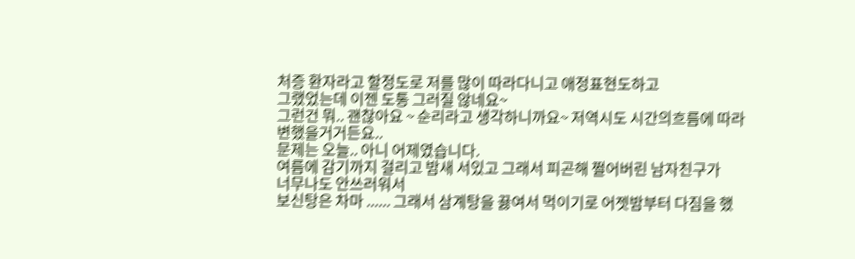처증 환자라고 할정도로 저를 많이 따라다니고 애정표현도하고
그랬었는데 이젠 도통 그러질 않네요~
그런건 뭐.. 괜찮아요 ~ 순리라고 생각하니까요~ 저역시도 시간의흐름에 따라
변했을거거든요..
문제는 오늘.. 아니 어제였습니다.
여름에 감기까지 걸리고 밤새 서있고 그래서 피곤해 쩔어버린 남자친구가
너무나도 안쓰러워서
보신탕은 차마 ...... 그래서 삼계탕을 끓여서 먹이기로 어젯밤부터 다짐을 했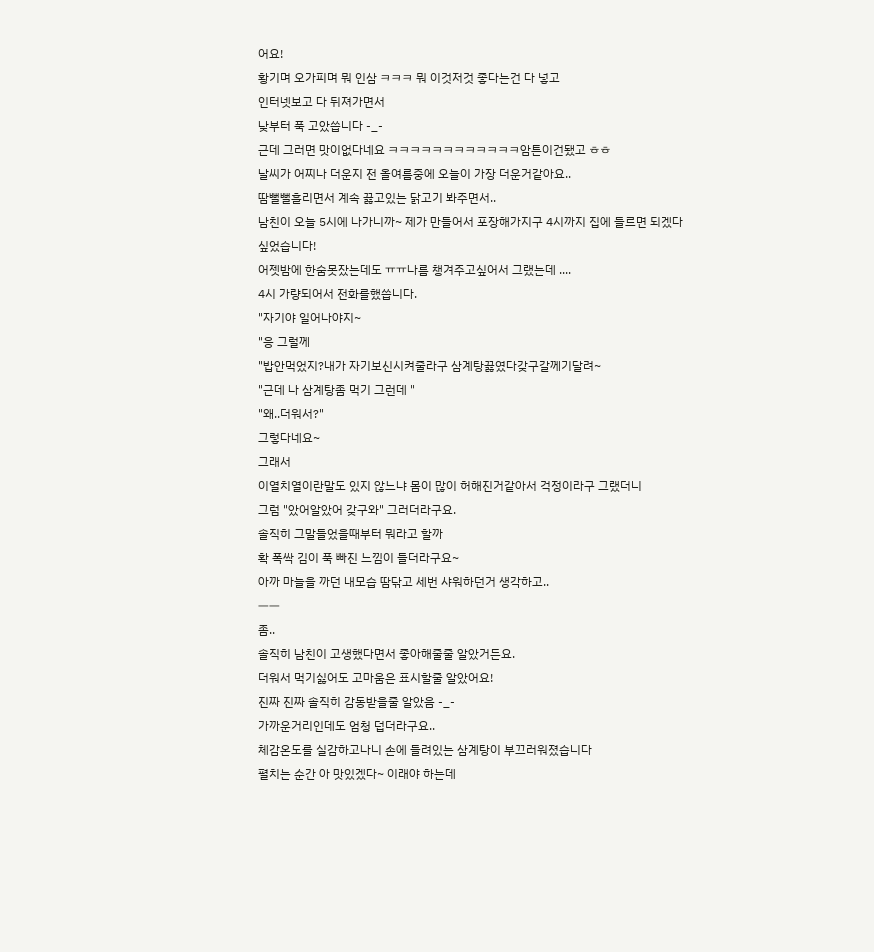어요!
황기며 오가피며 뭐 인삼 ㅋㅋㅋ 뭐 이것저것 좋다는건 다 넣고
인터넷보고 다 뒤져가면서
낮부터 푹 고았씁니다 -_-
근데 그러면 맛이없다네요 ㅋㅋㅋㅋㅋㅋㅋㅋㅋㅋㅋㅋ암튼이건됐고 ㅎㅎ
날씨가 어찌나 더운지 전 올여름중에 오늘이 가장 더운거같아요..
땀뻘뻘흘리면서 계속 끓고있는 닭고기 봐주면서..
남친이 오늘 5시에 나가니까~ 제가 만들어서 포장해가지구 4시까지 집에 들르면 되겠다
싶었습니다!
어젯밤에 한숨못잤는데도 ㅠㅠ나름 챙겨주고싶어서 그랬는데 ....
4시 가량되어서 전화를했씁니다.
"자기야 일어나야지~
"응 그럴께
"밥안먹었지?내가 자기보신시켜줄라구 삼계탕끓였다갖구갈께기달려~
"근데 나 삼계탕좀 먹기 그런데 "
"왜..더워서?"
그렇다네요~
그래서
이열치열이란말도 있지 않느냐 몸이 많이 허해진거같아서 걱정이라구 그랬더니
그럼 "았어알았어 갖구와" 그러더라구요.
솔직히 그말들었을때부터 뭐라고 할까
확 폭싹 김이 푹 빠진 느낌이 들더라구요~
아까 마늘을 까던 내모습 땀닦고 세번 샤워하던거 생각하고..
ㅡㅡ
좀..
솔직히 남친이 고생했다면서 좋아해줄줄 알았거든요.
더워서 먹기싫어도 고마움은 표시할줄 알았어요!
진짜 진짜 솔직히 감동받을줄 알았음 -_-
가까운거리인데도 엄청 덥더라구요..
체감온도를 실감하고나니 손에 들려있는 삼계탕이 부끄러워졌습니다
펼치는 순간 아 맛있겠다~ 이래야 하는데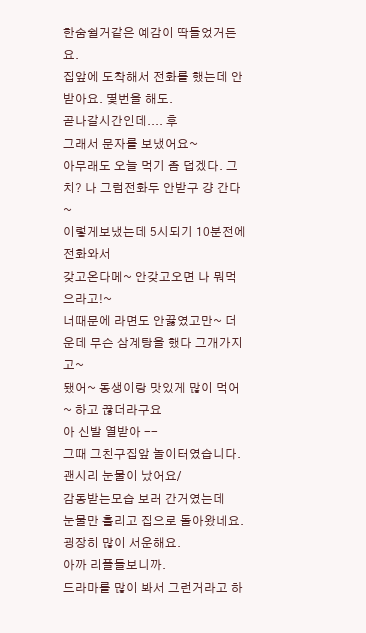한숨쉴거같은 예감이 딱들었거든요.
집앞에 도착해서 전화를 했는데 안받아요. 몇번을 해도.
곧나갈시간인데.... 후
그래서 문자를 보냈어요~
아무래도 오늘 먹기 좀 덥겠다. 그치? 나 그럼전화두 안받구 걍 간다~
이렇게보냈는데 5시되기 10분전에 전화와서
갖고온다메~ 안갖고오면 나 뭐먹으라고!~
너때문에 라면도 안끓였고만~ 더운데 무슨 삼계탕을 했다 그개가지고~
됐어~ 동생이랑 맛있게 많이 먹어~ 하고 끊더라구요
아 신발 열받아 --
그때 그친구집앞 놀이터였습니다.
괜시리 눈물이 났어요/
감동받는모습 보러 간거였는데
눈물만 흘리고 집으로 돌아왔네요.
굉장히 많이 서운해요.
아까 리플들보니까.
드라마를 많이 봐서 그런거라고 하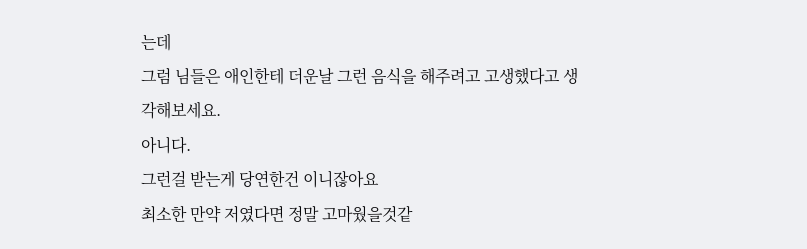는데
그럼 님들은 애인한테 더운날 그런 음식을 해주려고 고생했다고 생각해보세요.
아니다.
그런걸 받는게 당연한건 이니잖아요
최소한 만약 저였다면 정말 고마웠을것같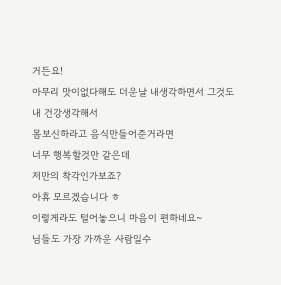거든요!
아무리 맛이없다해도 더운날 내생각하면서 그것도 내 건강생각해서
몸보신하라고 음식만들어준거라면
너무 행복할것만 같은데
저만의 착각인가보죠?
아휴 모르겠습니다 ㅎ
이렇게라도 털어놓으니 마음이 편하네요~
님들도 가장 가까운 사람일수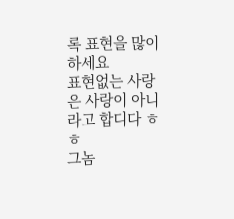록 표현을 많이 하세요
표현없는 사랑은 사랑이 아니라고 합디다 ㅎㅎ
그놈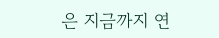은 지금까지 연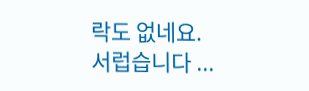락도 없네요.
서럽습니다 ...